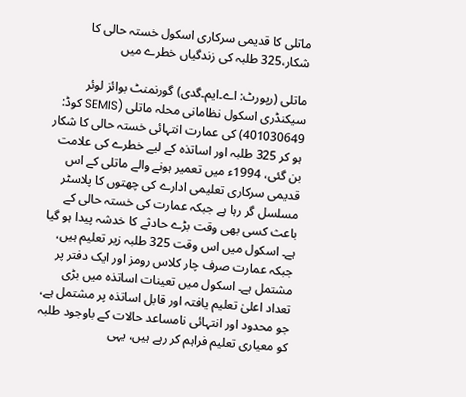ماتلی کا قدیمی سرکاری اسکول خستہ حالی کا شکار،325 طلبہ کی زندگیاں خطرے میں

ماتلی (رپورٹ: اے۔ایم۔گدی) گورنمنٹ بوائز لوئر سیکنڈری اسکول نظامانی محلہ ماتلی (SEMIS کوڈ: 401030649) کی عمارت انتہائی خستہ حالی کا شکار ہو کر 325 طلبہ اور اساتذہ کے لیے خطرے کی علامت بن گئی، 1994ء میں تعمیر ہونے والے ماتلی کے اس قدیمی سرکاری تعلیمی ادارے کی چھتوں کا پلاسٹر مسلسل گر رہا ہے جبکہ عمارت کی خستہ حالی کے باعث کسی بھی وقت بڑے حادثے کا خدشہ پیدا ہو گیا ہے۔ اسکول میں اس وقت 325 طلبہ زیر تعلیم ہیں، جبکہ عمارت صرف چار کلاس رومز اور ایک دفتر پر مشتمل ہے۔ اسکول میں تعینات اساتذہ میں بڑی تعداد اعلیٰ تعلیم یافتہ اور قابل اساتذہ پر مشتمل ہے، جو محدود اور انتہائی نامساعد حالات کے باوجود طلبہ کو معیاری تعلیم فراہم کر رہے ہیں، یہی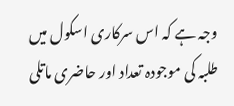وجہ ہے کہ اس سرکاری اسکول میں طلبہ کی موجودہ تعداد اور حاضری ماتلی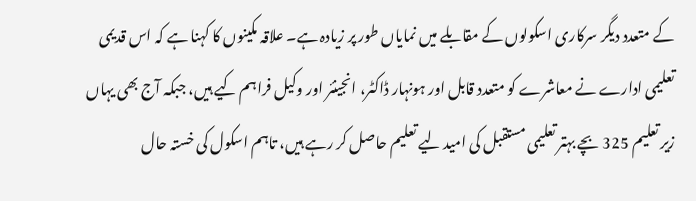کے متعدد دیگر سرکاری اسکولوں کے مقابلے میں نمایاں طور پر زیادہ ہے۔ علاقہ مکینوں کا کہنا ہے کہ اس قدیمی تعلیمی ادارے نے معاشرے کو متعدد قابل اور ہونہار ڈاکٹر، انجینئر اور وکیل فراہم کیے ہیں، جبکہ آج بھی یہاں زیر تعلیم 325 بچے بہتر تعلیمی مستقبل کی امید لیے تعلیم حاصل کر رہے ہیں، تاہم اسکول کی خستہ حال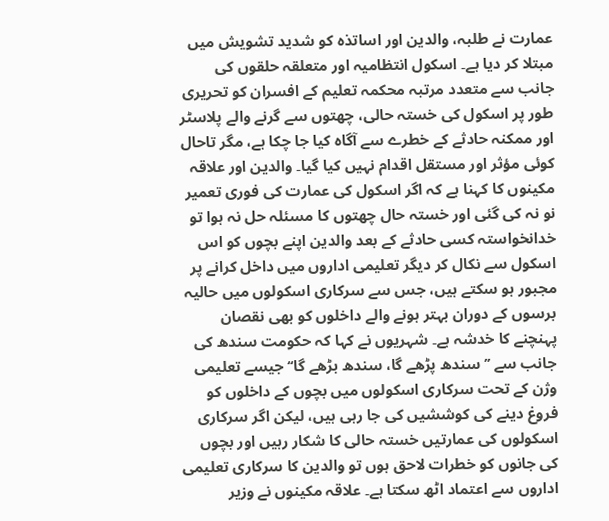عمارت نے طلبہ، والدین اور اساتذہ کو شدید تشویش میں مبتلا کر دیا ہے۔ اسکول انتظامیہ اور متعلقہ حلقوں کی جانب سے متعدد مرتبہ محکمہ تعلیم کے افسران کو تحریری طور پر اسکول کی خستہ حالی، چھتوں سے گرنے والے پلاسٹر اور ممکنہ حادثے کے خطرے سے آگاہ کیا جا چکا ہے، مگر تاحال کوئی مؤثر اور مستقل اقدام نہیں کیا گیا۔ والدین اور علاقہ مکینوں کا کہنا ہے کہ اگر اسکول کی عمارت کی فوری تعمیر نو نہ کی گئی اور خستہ حال چھتوں کا مسئلہ حل نہ ہوا تو خدانخواستہ کسی حادثے کے بعد والدین اپنے بچوں کو اس اسکول سے نکال کر دیگر تعلیمی اداروں میں داخل کرانے پر مجبور ہو سکتے ہیں، جس سے سرکاری اسکولوں میں حالیہ برسوں کے دوران بہتر ہونے والے داخلوں کو بھی نقصان پہنچنے کا خدشہ ہے۔ شہریوں نے کہا کہ حکومت سندھ کی جانب سے ’’سندھ پڑھے گا، سندھ بڑھے گا‘‘ جیسے تعلیمی وژن کے تحت سرکاری اسکولوں میں بچوں کے داخلوں کو فروغ دینے کی کوششیں کی جا رہی ہیں، لیکن اگر سرکاری اسکولوں کی عمارتیں خستہ حالی کا شکار رہیں اور بچوں کی جانوں کو خطرات لاحق ہوں تو والدین کا سرکاری تعلیمی اداروں سے اعتماد اٹھ سکتا ہے۔ علاقہ مکینوں نے وزیر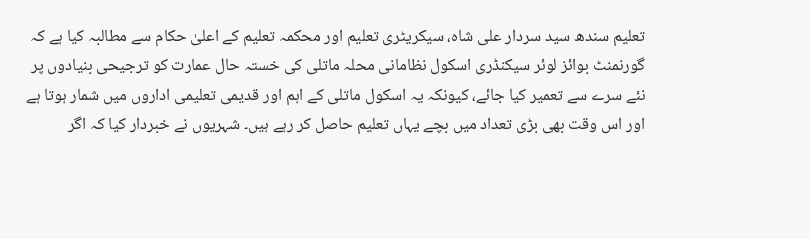تعلیم سندھ سید سردار علی شاہ، سیکریٹری تعلیم اور محکمہ تعلیم کے اعلیٰ حکام سے مطالبہ کیا ہے کہ گورنمنٹ بوائز لوئر سیکنڈری اسکول نظامانی محلہ ماتلی کی خستہ حال عمارت کو ترجیحی بنیادوں پر نئے سرے سے تعمیر کیا جائے، کیونکہ یہ اسکول ماتلی کے اہم اور قدیمی تعلیمی اداروں میں شمار ہوتا ہے اور اس وقت بھی بڑی تعداد میں بچے یہاں تعلیم حاصل کر رہے ہیں۔ شہریوں نے خبردار کیا کہ اگر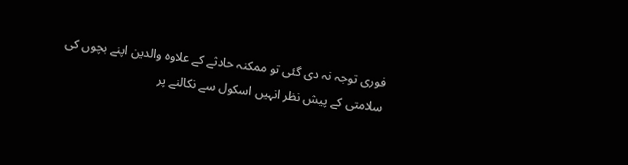فوری توجہ نہ دی گئی تو ممکنہ حادثے کے علاوہ والدین اپنے بچوں کی سلامتی کے پیش نظر انہیں اسکول سے نکالنے پر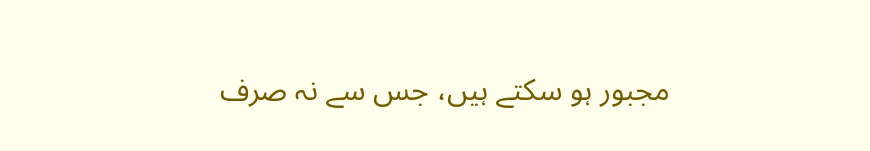مجبور ہو سکتے ہیں، جس سے نہ صرف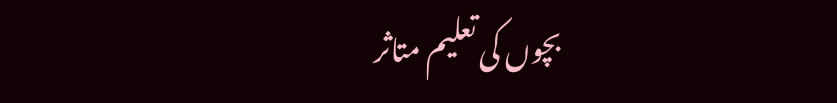بچوں کی تعلیم متاثر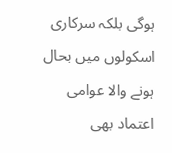ہوگی بلکہ سرکاری اسکولوں میں بحال ہونے والا عوامی اعتماد بھی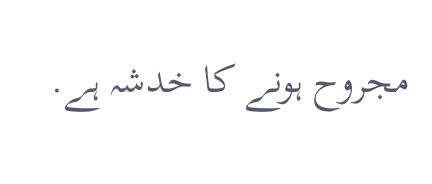مجروح ہونے کا خدشہ ہے.